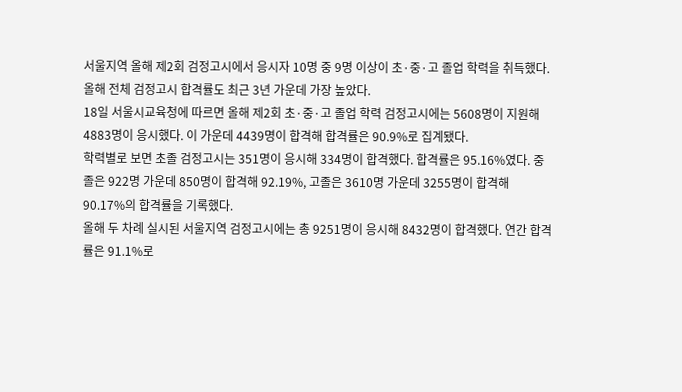서울지역 올해 제2회 검정고시에서 응시자 10명 중 9명 이상이 초·중·고 졸업 학력을 취득했다. 올해 전체 검정고시 합격률도 최근 3년 가운데 가장 높았다.
18일 서울시교육청에 따르면 올해 제2회 초·중·고 졸업 학력 검정고시에는 5608명이 지원해 4883명이 응시했다. 이 가운데 4439명이 합격해 합격률은 90.9%로 집계됐다.
학력별로 보면 초졸 검정고시는 351명이 응시해 334명이 합격했다. 합격률은 95.16%였다. 중졸은 922명 가운데 850명이 합격해 92.19%, 고졸은 3610명 가운데 3255명이 합격해 90.17%의 합격률을 기록했다.
올해 두 차례 실시된 서울지역 검정고시에는 총 9251명이 응시해 8432명이 합격했다. 연간 합격률은 91.1%로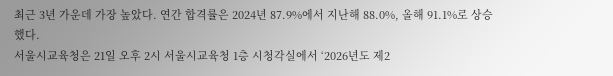최근 3년 가운데 가장 높았다. 연간 합격률은 2024년 87.9%에서 지난해 88.0%, 올해 91.1%로 상승했다.
서울시교육청은 21일 오후 2시 서울시교육청 1층 시청각실에서 ‘2026년도 제2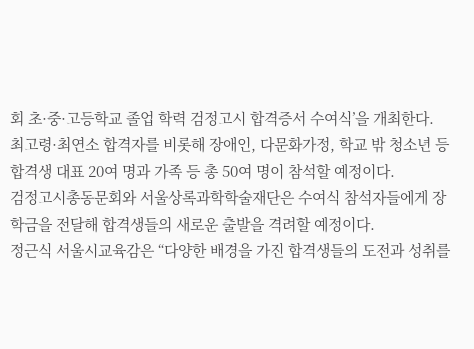회 초·중·고등학교 졸업 학력 검정고시 합격증서 수여식’을 개최한다. 최고령·최연소 합격자를 비롯해 장애인, 다문화가정, 학교 밖 청소년 등 합격생 대표 20여 명과 가족 등 총 50여 명이 참석할 예정이다.
검정고시총동문회와 서울상록과학학술재단은 수여식 참석자들에게 장학금을 전달해 합격생들의 새로운 출발을 격려할 예정이다.
정근식 서울시교육감은 “다양한 배경을 가진 합격생들의 도전과 성취를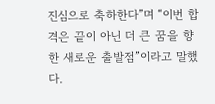진심으로 축하한다”며 “이번 합격은 끝이 아닌 더 큰 꿈을 향한 새로운 출발점”이라고 말했다.